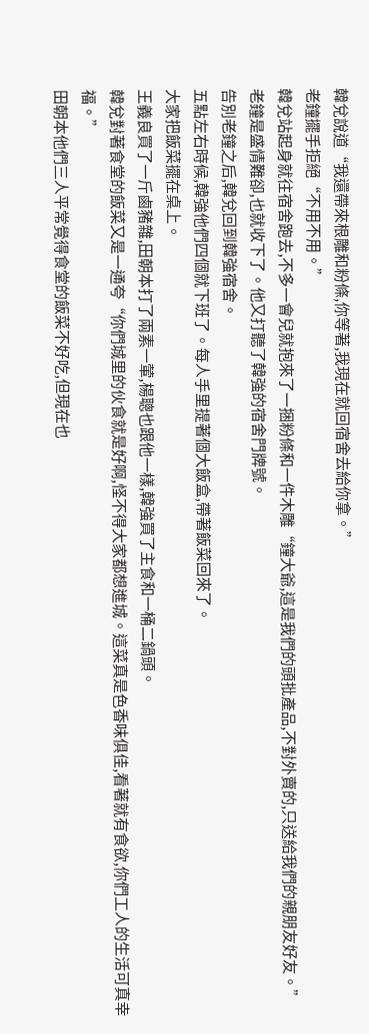韓兌說道“我還帶來根雕和粉條,你等著,我現在就回宿舍去給你拿。”
老鐘擺手拒絕“不用不用。”
韓兌站起身就往宿舍跑去,不多一會兒就抱來了一捆粉條和一件木雕“鐘大爺,這是我們的頭批產品,不對外賣的,只送給我們的親朋友好友。”
老鐘是盛情難卻,也就收下了。他又打聽了韓強的宿舍門牌號。
告別老鐘之后,韓兌回到韓強宿舍。
五點左右時候,韓強他們四個就下班了。每人手里提著個大飯盒,帶著飯菜回來了。
大家把飯菜擺在桌上。
王義良買了一斤鹵豬雜,田朝本打了兩素一葷,楊聰也跟他一樣,韓強買了主食和一桶二鍋頭。
韓兌對著食堂的飯菜又是一通夸“你們城里的伙食就是好啊,怪不得大家都想進城。這菜真是色香味俱佳,看著就有食欲,你們工人的生活可真幸福。”
田朝本他們三人平常覺得食堂的飯菜不好吃,但現在也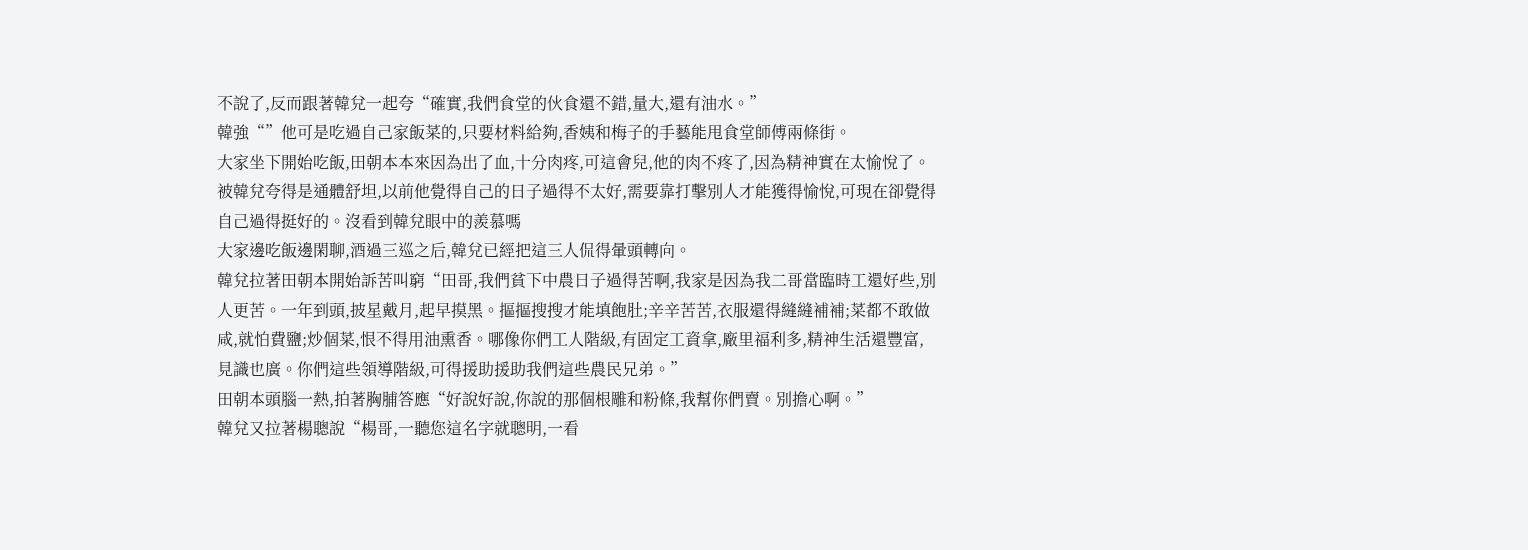不說了,反而跟著韓兌一起夸“確實,我們食堂的伙食還不錯,量大,還有油水。”
韓強“”他可是吃過自己家飯菜的,只要材料給夠,香姨和梅子的手藝能甩食堂師傅兩條街。
大家坐下開始吃飯,田朝本本來因為出了血,十分肉疼,可這會兒,他的肉不疼了,因為精神實在太愉悅了。被韓兌夸得是通體舒坦,以前他覺得自己的日子過得不太好,需要靠打擊別人才能獲得愉悅,可現在卻覺得自己過得挺好的。沒看到韓兌眼中的羨慕嗎
大家邊吃飯邊閑聊,酒過三巡之后,韓兌已經把這三人侃得暈頭轉向。
韓兌拉著田朝本開始訴苦叫窮“田哥,我們貧下中農日子過得苦啊,我家是因為我二哥當臨時工還好些,別人更苦。一年到頭,披星戴月,起早摸黑。摳摳搜搜才能填飽肚;辛辛苦苦,衣服還得縫縫補補;菜都不敢做咸,就怕費鹽;炒個菜,恨不得用油熏香。哪像你們工人階級,有固定工資拿,廠里福利多,精神生活還豐富,見識也廣。你們這些領導階級,可得援助援助我們這些農民兄弟。”
田朝本頭腦一熱,拍著胸脯答應“好說好說,你說的那個根雕和粉條,我幫你們賣。別擔心啊。”
韓兌又拉著楊聰說“楊哥,一聽您這名字就聰明,一看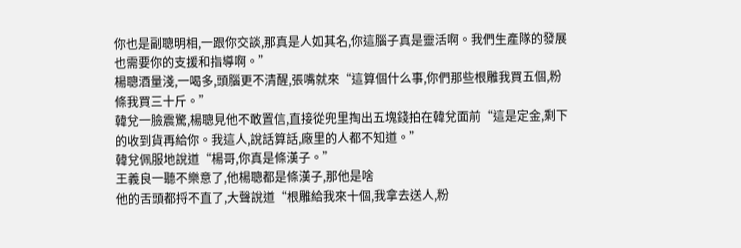你也是副聰明相,一跟你交談,那真是人如其名,你這腦子真是靈活啊。我們生產隊的發展也需要你的支援和指導啊。”
楊聰酒量淺,一喝多,頭腦更不清醒,張嘴就來“這算個什么事,你們那些根雕我買五個,粉條我買三十斤。”
韓兌一臉震驚,楊聰見他不敢置信,直接從兜里掏出五塊錢拍在韓兌面前“這是定金,剩下的收到貨再給你。我這人,說話算話,廠里的人都不知道。”
韓兌佩服地說道“楊哥,你真是條漢子。”
王義良一聽不樂意了,他楊聰都是條漢子,那他是啥
他的舌頭都捋不直了,大聲說道“根雕給我來十個,我拿去送人,粉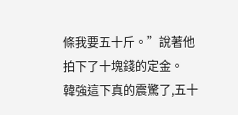條我要五十斤。”說著他拍下了十塊錢的定金。
韓強這下真的震驚了,五十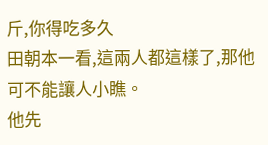斤,你得吃多久
田朝本一看,這兩人都這樣了,那他可不能讓人小瞧。
他先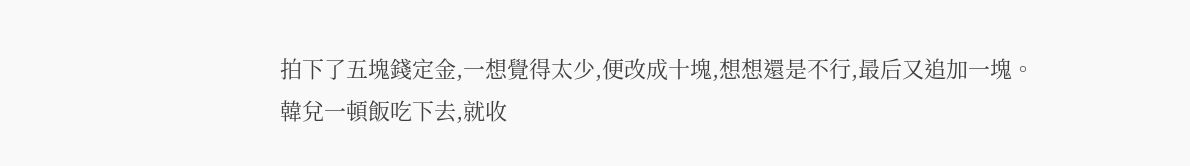拍下了五塊錢定金,一想覺得太少,便改成十塊,想想還是不行,最后又追加一塊。
韓兌一頓飯吃下去,就收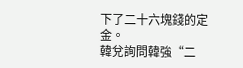下了二十六塊錢的定金。
韓兌詢問韓強“二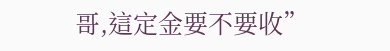哥,這定金要不要收”